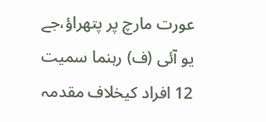عورت مارچ پر پتھراؤ،جے یو آئی (ف) رہنما سمیت 12 افراد کیخلاف مقدمہ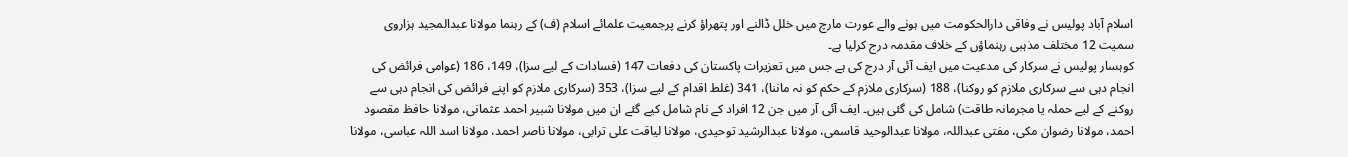اسلام آباد پولیس نے وفاقی دارالحکومت میں ہونے والے عورت مارچ میں خلل ڈالنے اور پتھراؤ کرنے پرجمعیت علمائے اسلام (ف) کے رہنما مولانا عبدالمجید ہزاروی سمیت 12 مختلف مذہبی رہنماؤں کے خلاف مقدمہ درج کرلیا ہے۔
کوہسار پولیس نے سرکار کی مدعیت میں ایف آئی آر درج کی ہے جس میں تعزیرات پاکستان کی دفعات 147 (فسادات کے لیے سزا)، 149، 186 (عوامی فرائض کی انجام دہی سے سرکاری ملازم کو روکنا)، 188 (سرکاری ملازم کے حکم کو نہ ماننا)، 341 (غلط اقدام کے لیے سزا)، 353 (سرکاری ملازم کو اپنے فرائض کی انجام دہی سے روکنے کے لیے حملہ یا مجرمانہ طاقت) شامل کی گئی ہیں۔ ایف آئی آر میں جن 12 افراد کے نام شامل کیے گئے ان میں مولانا شبیر احمد عثمانی، مولانا حافظ مقصود احمد، مولانا رضوان مکی، مفتی عبداللہ، مولانا عبدالوحید قاسمی، مولانا عبدالرشید توحیدی، مولانا لیاقت علی ترابی، مولانا ناصر احمد، مولانا اسد اللہ عباسی، مولانا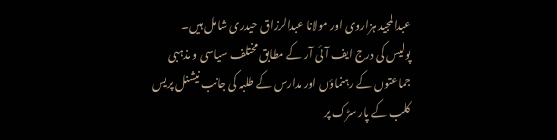عبدالمجید ہزاروی اور مولانا عبدالرزاق حیدری شامل ہیں۔
پولیس کی درج ایف آئی آر کے مطابق مختلف سیاسی و مذہبی جماعتوں کے رہنماؤں اور مدارس کے طلبہ کی جانب نیشنل پریس کلب کے پار سڑک پر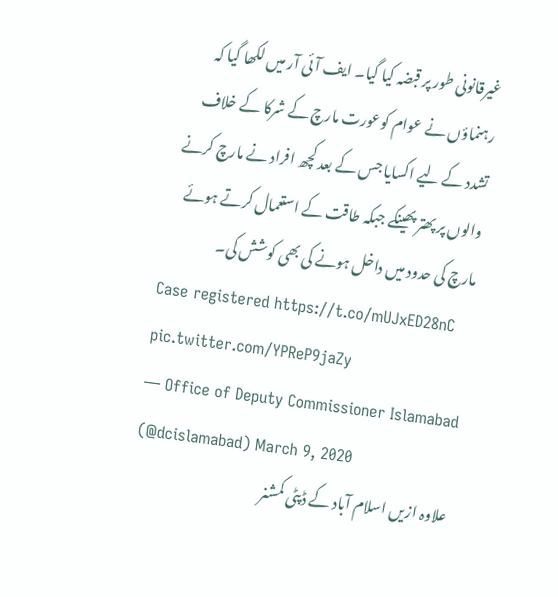غیرقانونی طور پر قبضہ کیا گیا۔ ایف آئی آر میں لکھا گیا کہ رہنماؤں نے عوام کوعورت مارچ کے شرکا کے خلاف تشدد کے لیے اکسایا جس کے بعد کچھ افراد نے مارچ کرنے والوں پر پھتر پھینکے جبکہ طاقت کے استعمال کرتے ہوئے مارچ کی حدود میں داخل ہونے کی بھی کوشش کی۔
Case registered https://t.co/mUJxED28nC pic.twitter.com/YPReP9jaZy
— Office of Deputy Commissioner Islamabad (@dcislamabad) March 9, 2020
علاوہ ازیں اسلام آباد کے ڈپٹی کمشنر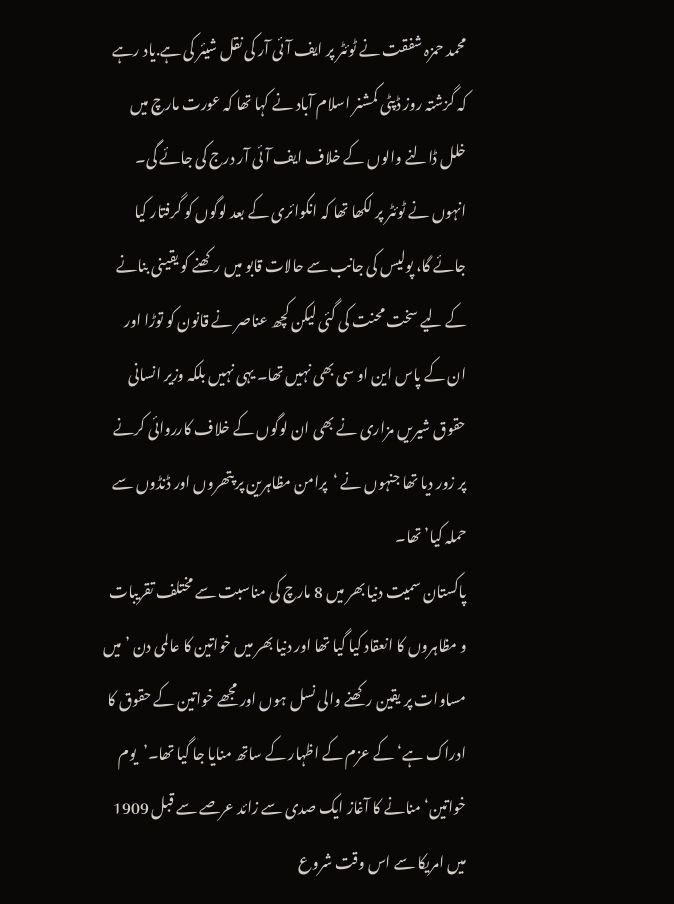محمد حمزہ شفقت نے ٹوئٹر پر ایف آئی آر کی نقل شیئر کی ہے.یاد رہے کہ گزشتہ روز ڈپٹی کمشنر اسلام آباد نے کہا تھا کہ عورت مارچ میں خلل ڈالنے والوں کے خلاف ایف آئی آر درج کی جائے گی۔ انہوں نے ٹوئٹر پر لکھا تھا کہ انکوائری کے بعد لوگوں کو گرفتار کیا جائے گا، پولیس کی جانب سے حالات قابو میں رکھنے کو یقینی بنانے کے لیے سخت محنت کی گئی لیکن کچھ عناصر نے قانون کو توڑا اور ان کے پاس این او سی بھی نہیں تھا۔ یہی نہیں بلکہ وزیر انسانی حقوق شیریں مزاری نے بھی ان لوگوں کے خلاف کارروائی کرنے پر زور دیا تھا جنہوں نے ‘پرامن مظاہرین پر پتھروں اور ڈنڈوں سے حملہ کیا’ تھا۔
پاکستان سمیت دنیا بھر میں 8 مارچ کی مناسبت سے مختلف تقریبات و مظاہروں کا انعقاد کیا گیا تھا اور دنیا بھر میں خواتین کا عالمی دن ’میں مساوات پر یقین رکھنے والی نسل ہوں اور مجھے خواتین کے حقوق کا ادراک ہے‘ کے عزم کے اظہار کے ساتھ منایا جا گیا تھا۔’یوم خواتین‘ منانے کا آغاز ایک صدی سے زائد عرصے سے قبل 1909 میں امریکا سے اس وقت شروع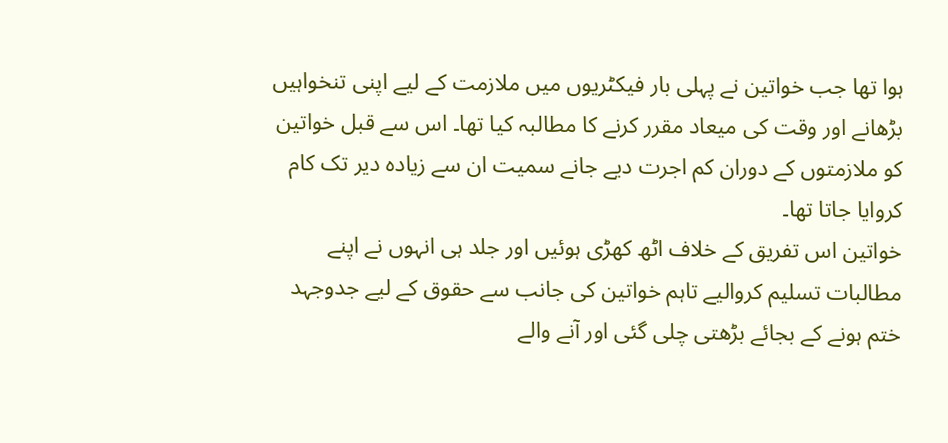ہوا تھا جب خواتین نے پہلی بار فیکٹریوں میں ملازمت کے لیے اپنی تنخواہیں بڑھانے اور وقت کی میعاد مقرر کرنے کا مطالبہ کیا تھا۔ اس سے قبل خواتین کو ملازمتوں کے دوران کم اجرت دیے جانے سمیت ان سے زیادہ دیر تک کام کروایا جاتا تھا۔
خواتین اس تفریق کے خلاف اٹھ کھڑی ہوئیں اور جلد ہی انہوں نے اپنے مطالبات تسلیم کروالیے تاہم خواتین کی جانب سے حقوق کے لیے جدوجہد ختم ہونے کے بجائے بڑھتی چلی گئی اور آنے والے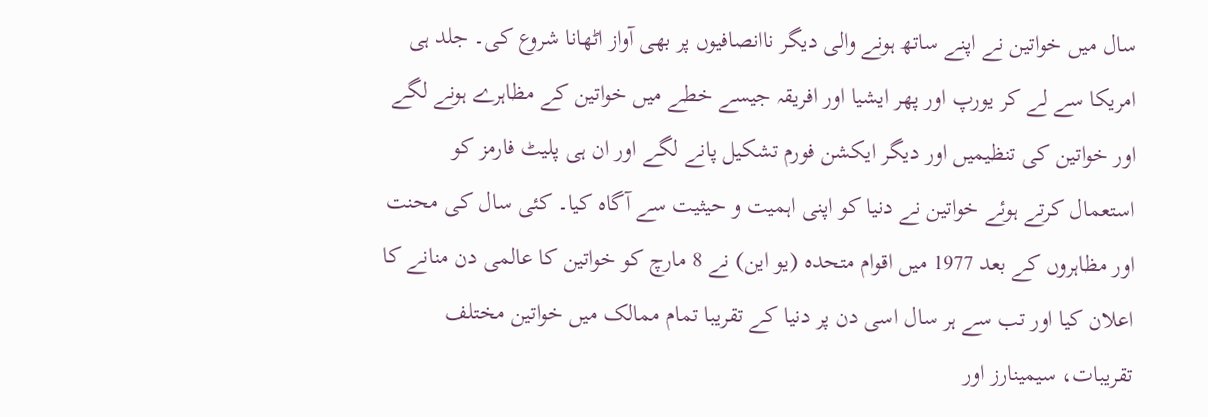سال میں خواتین نے اپنے ساتھ ہونے والی دیگر ناانصافیوں پر بھی آواز اٹھانا شروع کی۔ جلد ہی امریکا سے لے کر یورپ اور پھر ایشیا اور افریقہ جیسے خطے میں خواتین کے مظاہرے ہونے لگے اور خواتین کی تنظیمیں اور دیگر ایکشن فورم تشکیل پانے لگے اور ان ہی پلیٹ فارمز کو استعمال کرتے ہوئے خواتین نے دنیا کو اپنی اہمیت و حیثیت سے آگاہ کیا۔ کئی سال کی محنت اور مظاہروں کے بعد 1977 میں اقوام متحدہ (یو این) نے 8 مارچ کو خواتین کا عالمی دن منانے کا اعلان کیا اور تب سے ہر سال اسی دن پر دنیا کے تقریبا تمام ممالک میں خواتین مختلف تقریبات، سیمینارز اور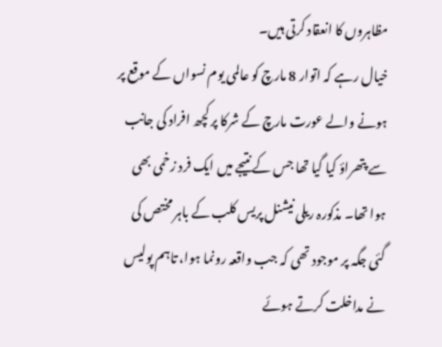مظاہروں کا انعقاد کرتی ہیں۔
خیال رہے کہ اتوار 8 مارچ کو عالمی یوم نسواں کے موقع پر ہونے والے عورت مارچ کے شرکا پر کچھ افراد کی جانب سے پتھراؤ کیا گیا تھا جس کے نتیجے میں ایک فرد زخمی بھی ہوا تھا۔ مذکورہ ریلی نیشنل پریس کلب کے باہر مختص کی گئی جگہ پر موجود تھی کہ جب واقعہ رونما ہوا، تاہم پولیس نے مداخلت کرتے ہوئے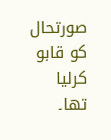صورتحال کو قابو کرلیا تھا۔